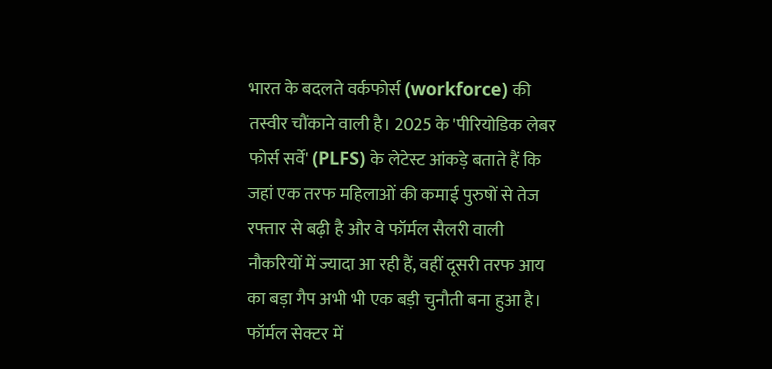भारत के बदलते वर्कफोर्स (workforce) की तस्वीर चौंकाने वाली है। 2025 के 'पीरियोडिक लेबर फोर्स सर्वे' (PLFS) के लेटेस्ट आंकड़े बताते हैं कि जहां एक तरफ महिलाओं की कमाई पुरुषों से तेज रफ्तार से बढ़ी है और वे फॉर्मल सैलरी वाली नौकरियों में ज्यादा आ रही हैं, वहीं दूसरी तरफ आय का बड़ा गैप अभी भी एक बड़ी चुनौती बना हुआ है।
फॉर्मल सेक्टर में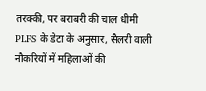तरक्की, पर बराबरी की चाल धीमी
PLFS के डेटा के अनुसार, सैलरी वाली नौकरियों में महिलाओं की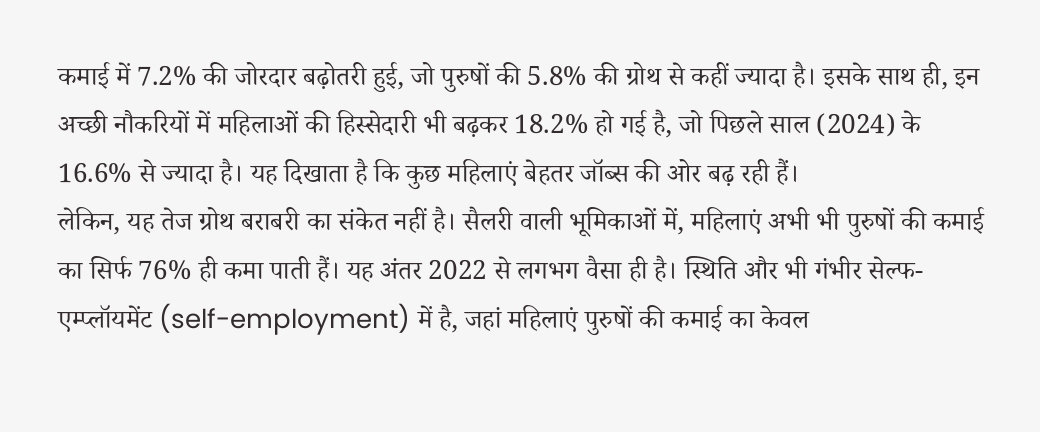कमाई में 7.2% की जोरदार बढ़ोतरी हुई, जो पुरुषों की 5.8% की ग्रोथ से कहीं ज्यादा है। इसके साथ ही, इन अच्छी नौकरियों में महिलाओं की हिस्सेदारी भी बढ़कर 18.2% हो गई है, जो पिछले साल (2024) के 16.6% से ज्यादा है। यह दिखाता है कि कुछ महिलाएं बेहतर जॉब्स की ओर बढ़ रही हैं।
लेकिन, यह तेज ग्रोथ बराबरी का संकेत नहीं है। सैलरी वाली भूमिकाओं में, महिलाएं अभी भी पुरुषों की कमाई का सिर्फ 76% ही कमा पाती हैं। यह अंतर 2022 से लगभग वैसा ही है। स्थिति और भी गंभीर सेल्फ-एम्प्लॉयमेंट (self-employment) में है, जहां महिलाएं पुरुषों की कमाई का केवल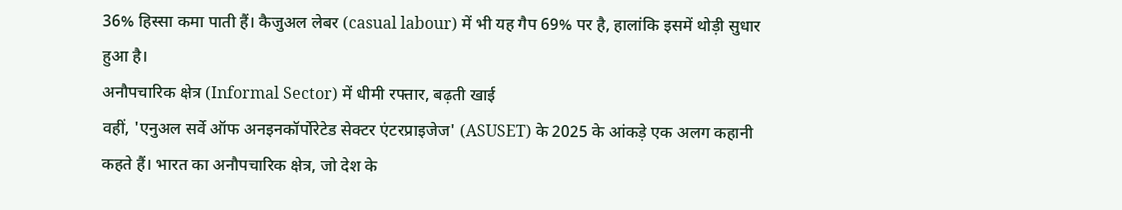36% हिस्सा कमा पाती हैं। कैजुअल लेबर (casual labour) में भी यह गैप 69% पर है, हालांकि इसमें थोड़ी सुधार हुआ है।
अनौपचारिक क्षेत्र (Informal Sector) में धीमी रफ्तार, बढ़ती खाई
वहीं, 'एनुअल सर्वे ऑफ अनइनकॉर्पोरेटेड सेक्टर एंटरप्राइजेज' (ASUSET) के 2025 के आंकड़े एक अलग कहानी कहते हैं। भारत का अनौपचारिक क्षेत्र, जो देश के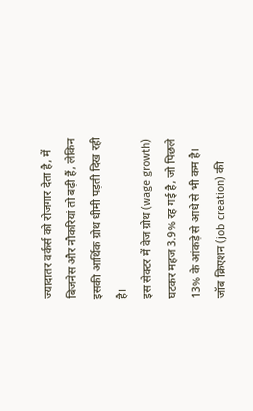ज्यादातर वर्कर्स को रोजगार देता है, में बिजनेस और नौकरियां तो बढ़ी हैं, लेकिन इसकी आर्थिक ग्रोथ धीमी पड़ती दिख रही है।
इस सेक्टर में वेज ग्रोथ (wage growth) घटकर महज 3.9% रह गई है, जो पिछले 13% के आंकड़े से आधे से भी कम है। जॉब क्रिएशन (job creation) की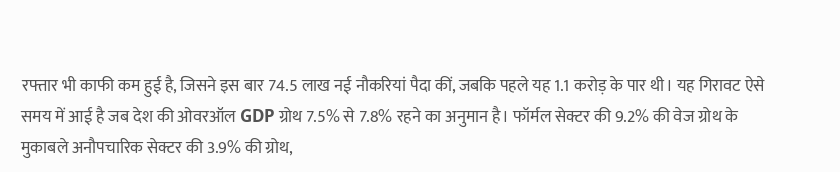रफ्तार भी काफी कम हुई है, जिसने इस बार 74.5 लाख नई नौकरियां पैदा कीं, जबकि पहले यह 1.1 करोड़ के पार थी। यह गिरावट ऐसे समय में आई है जब देश की ओवरऑल GDP ग्रोथ 7.5% से 7.8% रहने का अनुमान है। फॉर्मल सेक्टर की 9.2% की वेज ग्रोथ के मुकाबले अनौपचारिक सेक्टर की 3.9% की ग्रोथ,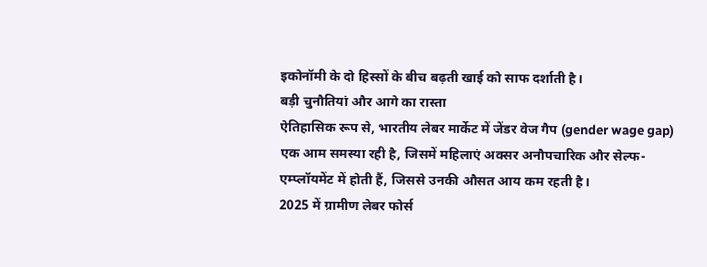इकोनॉमी के दो हिस्सों के बीच बढ़ती खाई को साफ दर्शाती है।
बड़ी चुनौतियां और आगे का रास्ता
ऐतिहासिक रूप से, भारतीय लेबर मार्केट में जेंडर वेज गैप (gender wage gap) एक आम समस्या रही है, जिसमें महिलाएं अक्सर अनौपचारिक और सेल्फ-एम्प्लॉयमेंट में होती हैं, जिससे उनकी औसत आय कम रहती है।
2025 में ग्रामीण लेबर फोर्स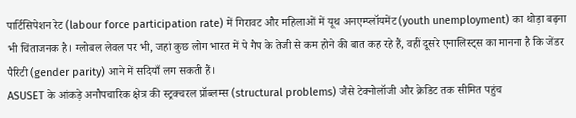पार्टिसिपेशन रेट (labour force participation rate) में गिरावट और महिलाओं में यूथ अनएम्प्लॉयमेंट (youth unemployment) का थोड़ा बढ़ना भी चिंताजनक है। ग्लोबल लेवल पर भी, जहां कुछ लोग भारत में पे गैप के तेजी से कम होने की बात कह रहे हैं, वहीं दूसरे एनालिस्ट्स का मानना है कि जेंडर पैरिटी (gender parity) आने में सदियाँ लग सकती हैं।
ASUSET के आंकड़े अनौपचारिक क्षेत्र की स्ट्रक्चरल प्रॉब्लम्स (structural problems) जैसे टेक्नोलॉजी और क्रेडिट तक सीमित पहुंच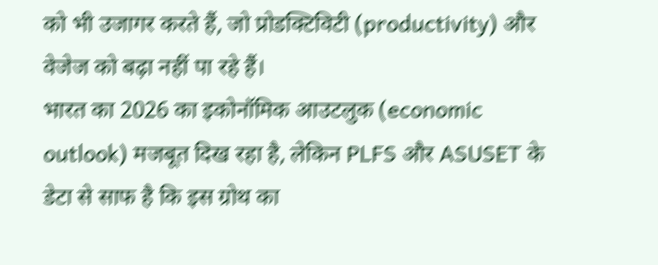को भी उजागर करते हैं, जो प्रोडक्टिविटी (productivity) और वेजेज को बढ़ा नहीं पा रहे हैं।
भारत का 2026 का इकोनॉमिक आउटलुक (economic outlook) मजबूत दिख रहा है, लेकिन PLFS और ASUSET के डेटा से साफ है कि इस ग्रोथ का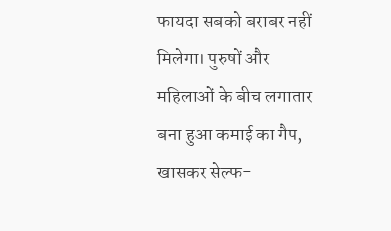फायदा सबको बराबर नहीं मिलेगा। पुरुषों और महिलाओं के बीच लगातार बना हुआ कमाई का गैप, खासकर सेल्फ-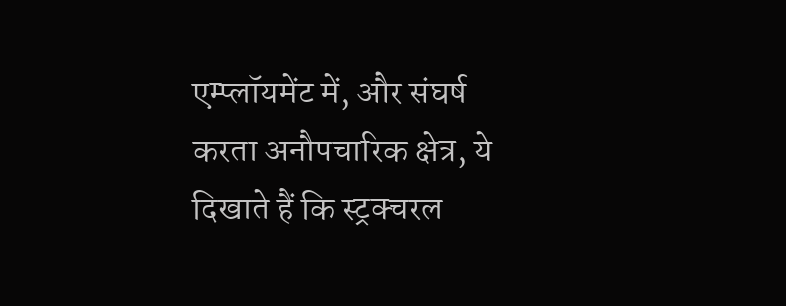एम्प्लॉयमेंट में, और संघर्ष करता अनौपचारिक क्षेत्र, ये दिखाते हैं कि स्ट्रक्चरल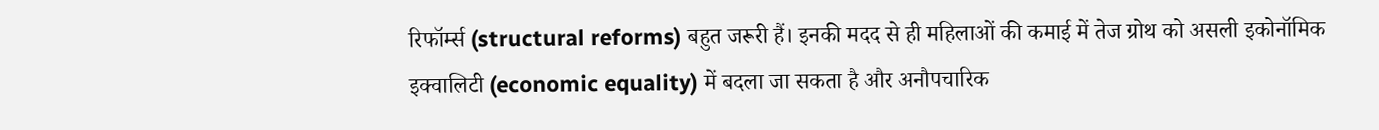रिफॉर्म्स (structural reforms) बहुत जरूरी हैं। इनकी मदद से ही महिलाओं की कमाई में तेज ग्रोथ को असली इकोनॉमिक इक्वालिटी (economic equality) में बदला जा सकता है और अनौपचारिक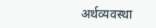अर्थव्यवस्था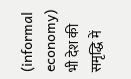(informal economy) भी देश की समृद्धि में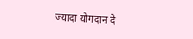ज्यादा योगदान दे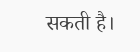सकती है।